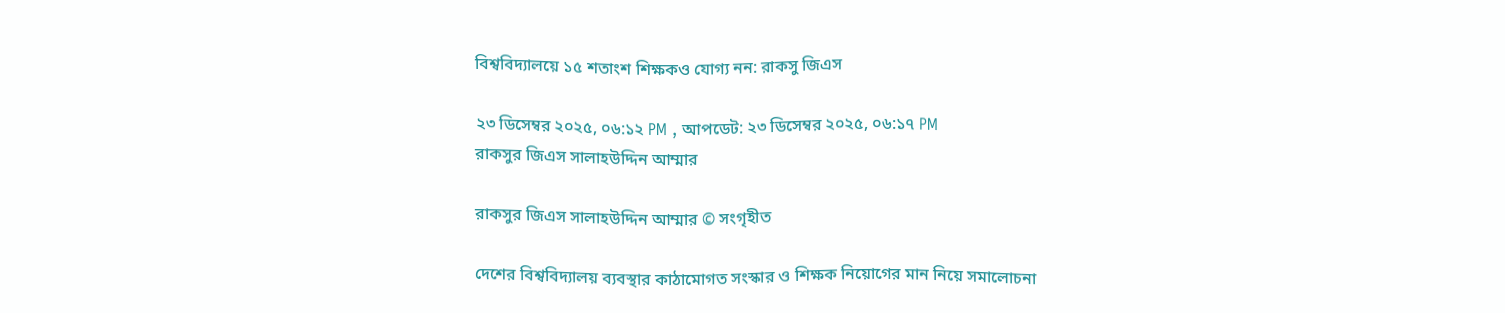বিশ্ববিদ্যালয়ে ১৫ শতাংশ শিক্ষকও যোগ্য নন: রাকসু জিএস

২৩ ডিসেম্বর ২০২৫, ০৬:১২ PM , আপডেট: ২৩ ডিসেম্বর ২০২৫, ০৬:১৭ PM
রাকসুর জিএস সালাহউদ্দিন আম্মার

রাকসুর জিএস সালাহউদ্দিন আম্মার © সংগৃহীত

দেশের বিশ্ববিদ্যালয় ব্যবস্থার কাঠামোগত সংস্কার ও শিক্ষক নিয়োগের মান নিয়ে সমালোচনা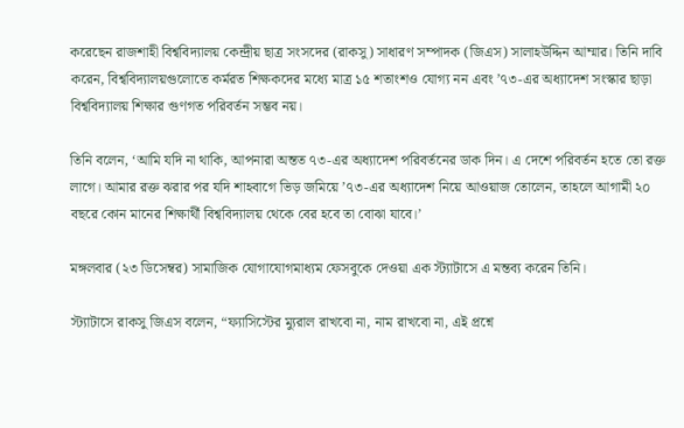করেছেন রাজশাহী বিশ্ববিদ্যালয় কেন্দ্রীয় ছাত্র সংসদের (রাকসু) সাধারণ সম্পাদক (জিএস) সালাহউদ্দিন আম্মার। তিনি দাবি করেন, বিশ্ববিদ্যালয়গুলোতে কর্মরত শিক্ষকদের মধ্যে মাত্র ১৫ শতাংশও যোগ্য নন এবং ’৭৩-এর অধ্যাদেশ সংস্কার ছাড়া বিশ্ববিদ্যালয় শিক্ষার গুণগত পরিবর্তন সম্ভব নয়।

তিনি বলেন, ‘আমি যদি না থাকি, আপনারা অন্তত ৭৩-এর অধ্যাদেশ পরিবর্তনের ডাক দিন। এ দেশে পরিবর্তন হতে তো রক্ত লাগে। আমার রক্ত ঝরার পর যদি শাহবাগে ভিড় জমিয়ে ’৭৩-এর অধ্যাদেশ নিয়ে আওয়াজ তোলেন, তাহলে আগামী ২০ বছরে কোন মানের শিক্ষার্থী বিশ্ববিদ্যালয় থেকে বের হবে তা বোঝা যাবে।’

মঙ্গলবার (২৩ ডিসেম্বর) সামাজিক যোগাযোগমাধ্যম ফেসবুকে দেওয়া এক স্ট্যাটাসে এ মন্তব্য করেন তিনি।

স্ট্যাটাসে রাকসু জিএস বলেন, “ফ্যাসিস্টের ম্যুরাল রাখবো না, নাম রাখবো না, এই প্রশ্নে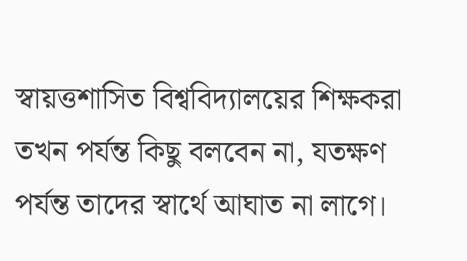স্বায়ত্তশাসিত বিশ্ববিদ্যালয়ের শিক্ষকরা তখন পর্যন্ত কিছু বলবেন না, যতক্ষণ পর্যন্ত তাদের স্বার্থে আঘাত না লাগে।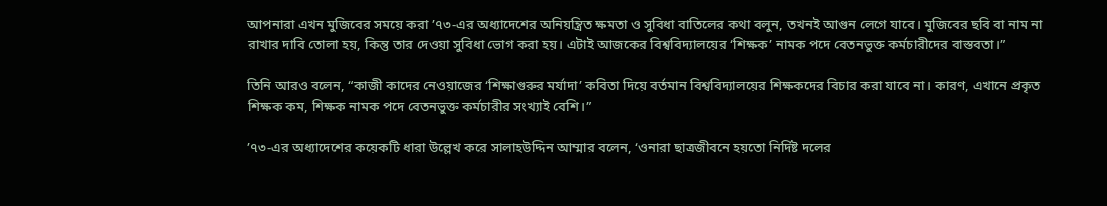আপনারা এখন মুজিবের সময়ে করা ’৭৩-এর অধ্যাদেশের অনিয়ন্ত্রিত ক্ষমতা ও সুবিধা বাতিলের কথা বলুন, তখনই আগুন লেগে যাবে। মুজিবের ছবি বা নাম না রাখার দাবি তোলা হয়, কিন্তু তার দেওয়া সুবিধা ভোগ করা হয়। এটাই আজকের বিশ্ববিদ্যালয়ের ‘শিক্ষক’ নামক পদে বেতনভুক্ত কর্মচারীদের বাস্তবতা।”

তিনি আরও বলেন, “কাজী কাদের নেওয়াজের ‘শিক্ষাগুরুর মর্যাদা’ কবিতা দিয়ে বর্তমান বিশ্ববিদ্যালয়ের শিক্ষকদের বিচার করা যাবে না। কারণ, এখানে প্রকৃত শিক্ষক কম, শিক্ষক নামক পদে বেতনভুক্ত কর্মচারীর সংখ্যাই বেশি।”

’৭৩-এর অধ্যাদেশের কয়েকটি ধারা উল্লেখ করে সালাহউদ্দিন আম্মার বলেন, ‘ওনারা ছাত্রজীবনে হয়তো নির্দিষ্ট দলের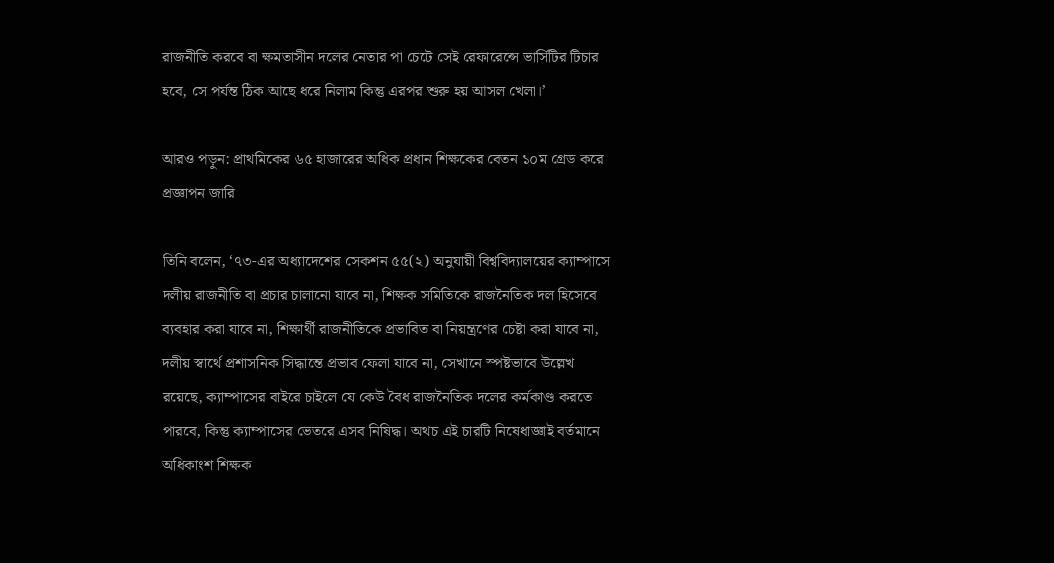রাজনীতি করবে বা ক্ষমতাসীন দলের নেতার পা চেটে সেই রেফারেন্সে ভার্সিটির টিচার হবে, সে পর্যন্ত ঠিক আছে ধরে নিলাম কিন্তু এরপর শুরু হয় আসল খেলা।’

আরও পড়ুন: প্রাথমিকের ৬৫ হাজারের অধিক প্রধান শিক্ষকের বেতন ১০ম গ্রেড করে প্রজ্ঞাপন জারি

তিনি বলেন, ‘৭৩-এর অধ্যাদেশের সেকশন ৫৫(২) অনুযায়ী বিশ্ববিদ্যালয়ের ক্যাম্পাসে দলীয় রাজনীতি বা প্রচার চালানো যাবে না, শিক্ষক সমিতিকে রাজনৈতিক দল হিসেবে ব্যবহার করা যাবে না, শিক্ষার্থী রাজনীতিকে প্রভাবিত বা নিয়ন্ত্রণের চেষ্টা করা যাবে না, দলীয় স্বার্থে প্রশাসনিক সিদ্ধান্তে প্রভাব ফেলা যাবে না, সেখানে স্পষ্টভাবে উল্লেখ রয়েছে, ক্যাম্পাসের বাইরে চাইলে যে কেউ বৈধ রাজনৈতিক দলের কর্মকাণ্ড করতে পারবে, কিন্তু ক্যাম্পাসের ভেতরে এসব নিষিদ্ধ। অথচ এই চারটি নিষেধাজ্ঞাই বর্তমানে অধিকাংশ শিক্ষক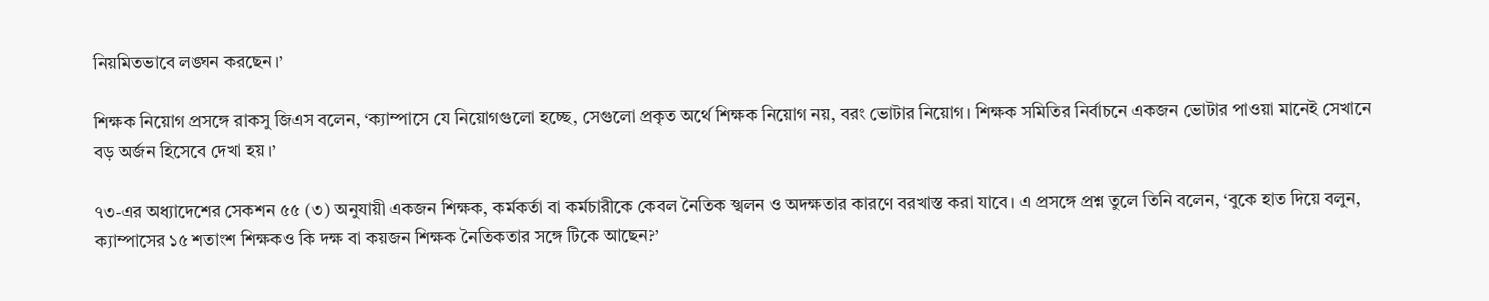নিয়মিতভাবে লঙ্ঘন করছেন।’

শিক্ষক নিয়োগ প্রসঙ্গে রাকসু জিএস বলেন, ‘ক্যাম্পাসে যে নিয়োগগুলো হচ্ছে, সেগুলো প্রকৃত অর্থে শিক্ষক নিয়োগ নয়, বরং ভোটার নিয়োগ। শিক্ষক সমিতির নির্বাচনে একজন ভোটার পাওয়া মানেই সেখানে বড় অর্জন হিসেবে দেখা হয়।’

৭৩-এর অধ্যাদেশের সেকশন ৫৫ (৩) অনুযায়ী একজন শিক্ষক, কর্মকর্তা বা কর্মচারীকে কেবল নৈতিক স্খলন ও অদক্ষতার কারণে বরখাস্ত করা যাবে। এ প্রসঙ্গে প্রশ্ন তুলে তিনি বলেন, ‘বুকে হাত দিয়ে বলুন, ক্যাম্পাসের ১৫ শতাংশ শিক্ষকও কি দক্ষ বা কয়জন শিক্ষক নৈতিকতার সঙ্গে টিকে আছেন?’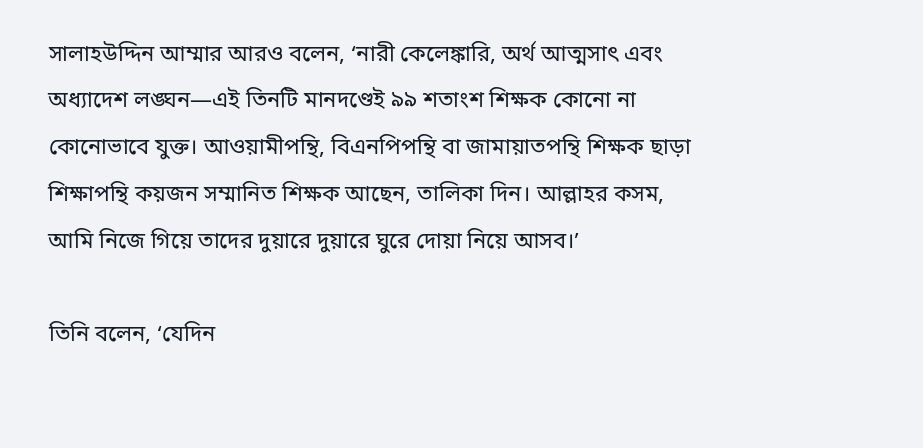সালাহউদ্দিন আম্মার আরও বলেন, ‘নারী কেলেঙ্কারি, অর্থ আত্মসাৎ এবং অধ্যাদেশ লঙ্ঘন—এই তিনটি মানদণ্ডেই ৯৯ শতাংশ শিক্ষক কোনো না কোনোভাবে যুক্ত। আওয়ামীপন্থি, বিএনপিপন্থি বা জামায়াতপন্থি শিক্ষক ছাড়া শিক্ষাপন্থি কয়জন সম্মানিত শিক্ষক আছেন, তালিকা দিন। আল্লাহর কসম, আমি নিজে গিয়ে তাদের দুয়ারে দুয়ারে ঘুরে দোয়া নিয়ে আসব।’

তিনি বলেন, ‘যেদিন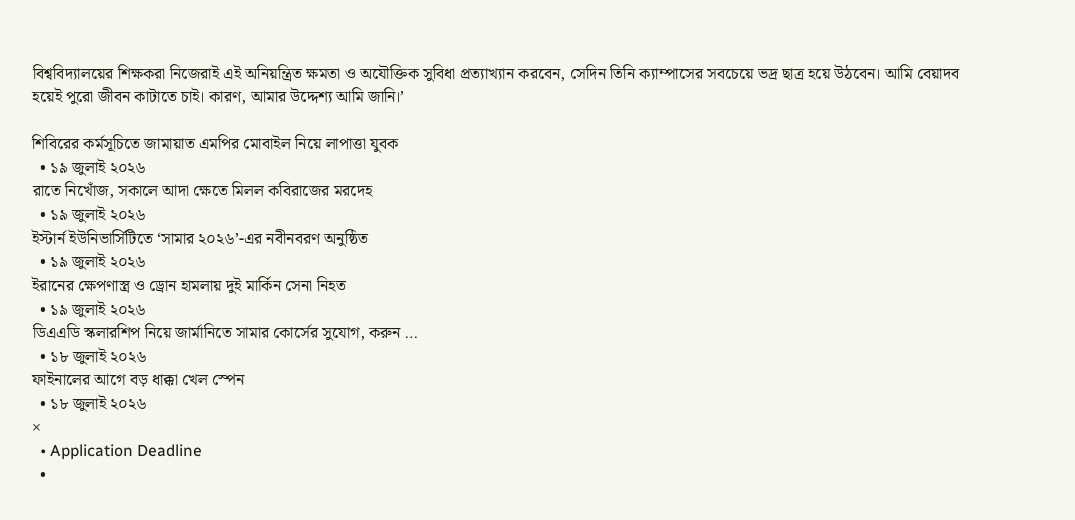বিশ্ববিদ্যালয়ের শিক্ষকরা নিজেরাই এই অনিয়ন্ত্রিত ক্ষমতা ও অযৌক্তিক সুবিধা প্রত্যাখ্যান করবেন, সেদিন তিনি ক্যাম্পাসের সবচেয়ে ভদ্র ছাত্র হয়ে উঠবেন। আমি বেয়াদব হয়েই পুরো জীবন কাটাতে চাই। কারণ, আমার উদ্দেশ্য আমি জানি।’

শিবিরের কর্মসূচিতে জামায়াত এমপির মোবাইল নিয়ে লাপাত্তা যুবক
  • ১৯ জুলাই ২০২৬
রাতে নিখোঁজ, সকালে আদা ক্ষেতে মিলল কবিরাজের মরদেহ
  • ১৯ জুলাই ২০২৬
ইস্টার্ন ইউনিভার্সিটিতে ‘সামার ২০২৬’-এর নবীনবরণ অনুষ্ঠিত
  • ১৯ জুলাই ২০২৬
ইরানের ক্ষেপণাস্ত্র ও ড্রোন হামলায় দুই মার্কিন সেনা নিহত
  • ১৯ জুলাই ২০২৬
ডিএএডি স্কলারশিপ নিয়ে জার্মানিতে সামার কোর্সের সুযোগ, করুন …
  • ১৮ জুলাই ২০২৬
ফাইনালের আগে বড় ধাক্কা খেল স্পেন
  • ১৮ জুলাই ২০২৬
×
  • Application Deadline
  •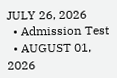JULY 26, 2026
  • Admission Test
  • AUGUST 01, 2026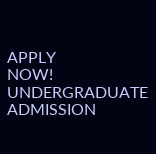APPLY
NOW!
UNDERGRADUATE ADMISSION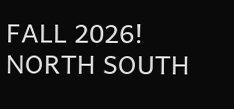FALL 2026!
NORTH SOUTH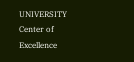UNIVERSITY
Center of Excellence